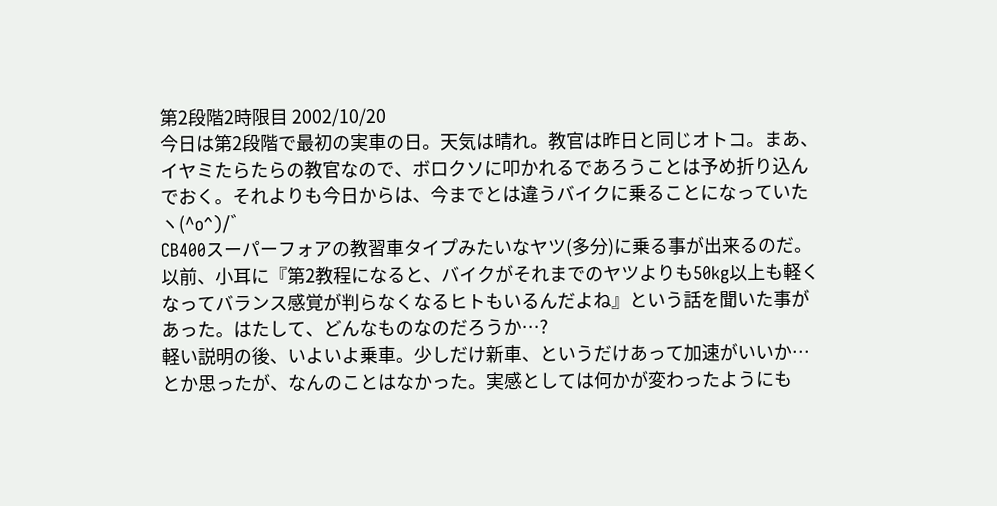第2段階2時限目 2002/10/20
今日は第2段階で最初の実車の日。天気は晴れ。教官は昨日と同じオトコ。まあ、イヤミたらたらの教官なので、ボロクソに叩かれるであろうことは予め折り込んでおく。それよりも今日からは、今までとは違うバイクに乗ることになっていたヽ(^o^)/゛
CB400スーパーフォアの教習車タイプみたいなヤツ(多分)に乗る事が出来るのだ。以前、小耳に『第2教程になると、バイクがそれまでのヤツよりも50kg以上も軽くなってバランス感覚が判らなくなるヒトもいるんだよね』という話を聞いた事があった。はたして、どんなものなのだろうか…?
軽い説明の後、いよいよ乗車。少しだけ新車、というだけあって加速がいいか…とか思ったが、なんのことはなかった。実感としては何かが変わったようにも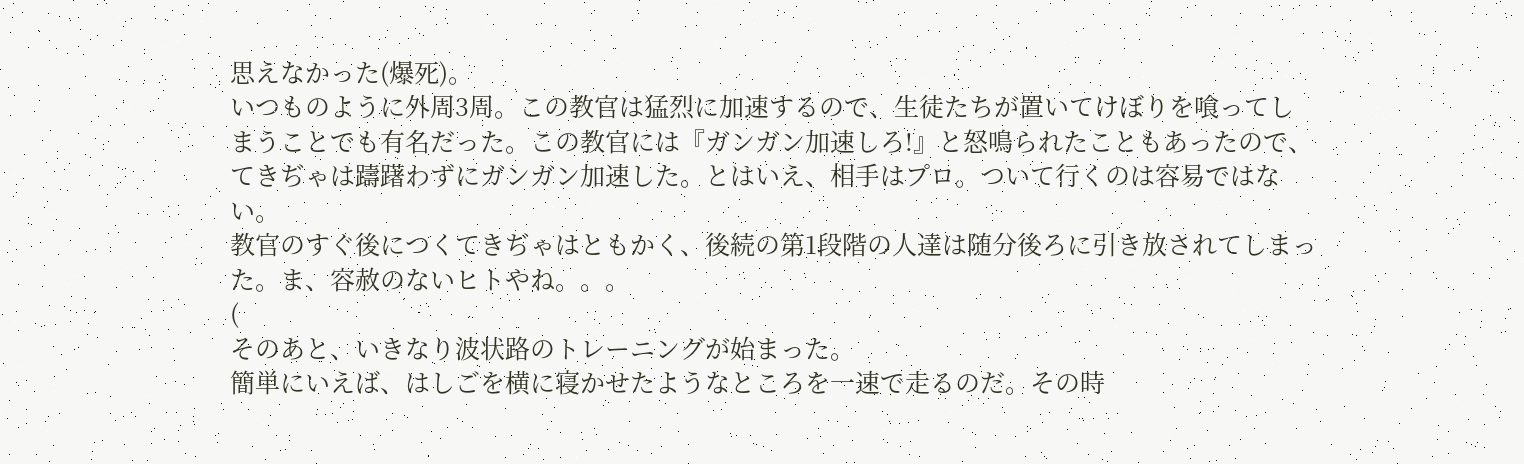思えなかった(爆死)。
いつものように外周3周。この教官は猛烈に加速するので、生徒たちが置いてけぼりを喰ってしまうことでも有名だった。この教官には『ガンガン加速しろ!』と怒鳴られたこともあったので、てきぢゃは躊躇わずにガンガン加速した。とはいえ、相手はプロ。ついて行くのは容易ではない。
教官のすぐ後につくてきぢゃはともかく、後続の第1段階の人達は随分後ろに引き放されてしまった。ま、容赦のないヒトやね。。。
(
そのあと、いきなり波状路のトレーニングが始まった。
簡単にいえば、はしごを横に寝かせたようなところを一速で走るのだ。その時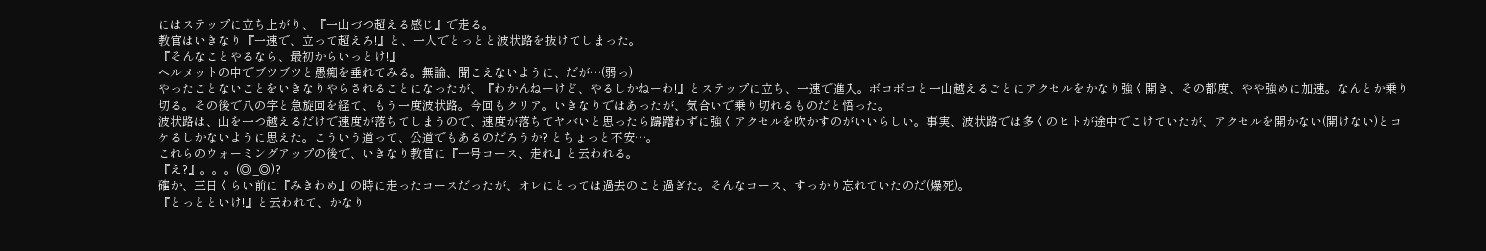にはステップに立ち上がり、『一山づつ超える感じ』で走る。
教官はいきなり『一速で、立って超えろ!』と、一人でとっとと波状路を抜けてしまった。
『そんなことやるなら、最初からいっとけ!』
ヘルメットの中でブツブツと愚痴を垂れてみる。無論、聞こえないように、だが…(弱っ)
やったことないことをいきなりやらされることになったが、『わかんねーけど、やるしかねーわ!』とステップに立ち、一速で進入。ボコボコと一山越えるごとにアクセルをかなり強く開き、その都度、やや強めに加速。なんとか乗り切る。その後で八の字と急旋回を経て、もう一度波状路。今回もクリア。いきなりではあったが、気合いで乗り切れるものだと悟った。
波状路は、山を一つ越えるだけで速度が落ちてしまうので、速度が落ちてヤバいと思ったら躊躇わずに強くアクセルを吹かすのがいいらしい。事実、波状路では多くのヒトが途中でこけていたが、アクセルを開かない(開けない)とコケるしかないように思えた。こういう道って、公道でもあるのだろうか? とちょっと不安…。
これらのウォーミングアップの後で、いきなり教官に『一号コース、走れ』と云われる。
『え?』。。。(◎_◎)?
確か、三日くらい前に『みきわめ』の時に走ったコースだったが、オレにとっては過去のこと過ぎた。そんなコース、すっかり忘れていたのだ(爆死)。
『とっとといけ!』と云われて、かなり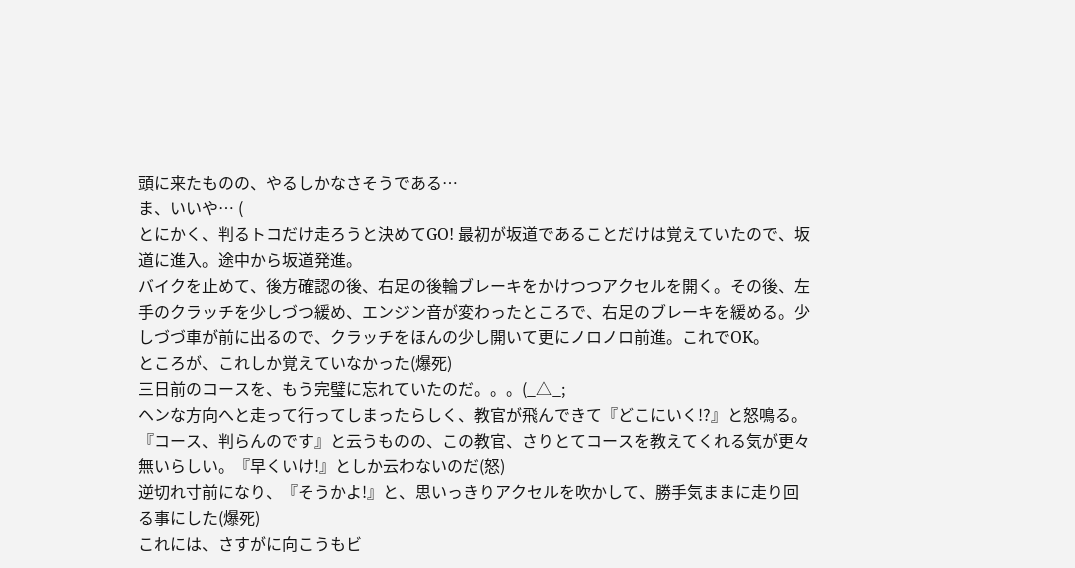頭に来たものの、やるしかなさそうである…
ま、いいや… (
とにかく、判るトコだけ走ろうと決めてGO! 最初が坂道であることだけは覚えていたので、坂道に進入。途中から坂道発進。
バイクを止めて、後方確認の後、右足の後輪ブレーキをかけつつアクセルを開く。その後、左手のクラッチを少しづつ緩め、エンジン音が変わったところで、右足のブレーキを緩める。少しづづ車が前に出るので、クラッチをほんの少し開いて更にノロノロ前進。これでOK。
ところが、これしか覚えていなかった(爆死)
三日前のコースを、もう完璧に忘れていたのだ。。。(_△_;
ヘンな方向へと走って行ってしまったらしく、教官が飛んできて『どこにいく!?』と怒鳴る。
『コース、判らんのです』と云うものの、この教官、さりとてコースを教えてくれる気が更々無いらしい。『早くいけ!』としか云わないのだ(怒)
逆切れ寸前になり、『そうかよ!』と、思いっきりアクセルを吹かして、勝手気ままに走り回る事にした(爆死)
これには、さすがに向こうもビ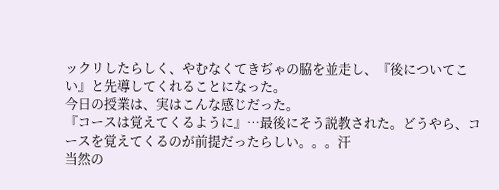ックリしたらしく、やむなくてきぢゃの脇を並走し、『後についてこい』と先導してくれることになった。
今日の授業は、実はこんな感じだった。
『コースは覚えてくるように』…最後にそう説教された。どうやら、コースを覚えてくるのが前提だったらしい。。。汗
当然の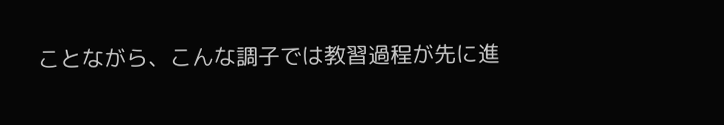ことながら、こんな調子では教習過程が先に進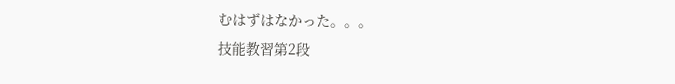むはずはなかった。。。
技能教習第2段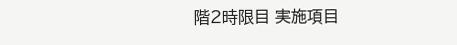階2時限目 実施項目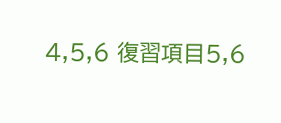4,5,6 復習項目5,6